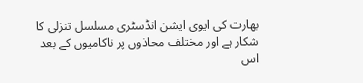بھارت کی ایوی ایشن انڈسٹری مسلسل تنزلی کا شکار ہے اور مختلف محاذوں پر ناکامیوں کے بعد اس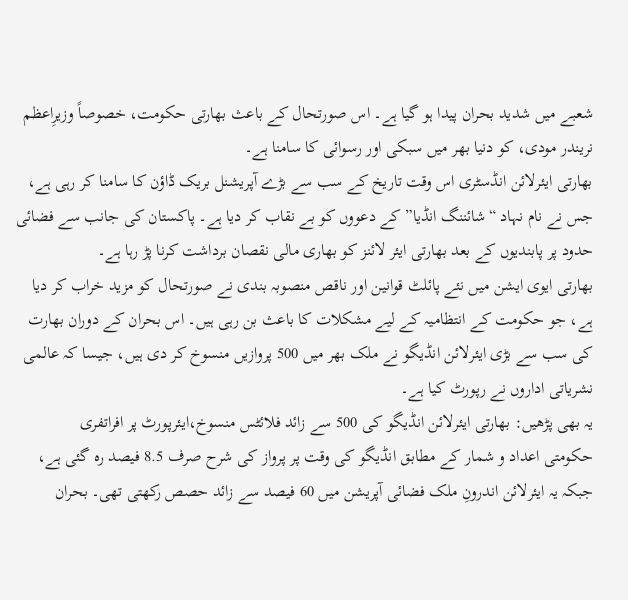شعبے میں شدید بحران پیدا ہو گیا ہے۔ اس صورتحال کے باعث بھارتی حکومت، خصوصاً وزیرِاعظم نریندر مودی، کو دنیا بھر میں سبکی اور رسوائی کا سامنا ہے۔
بھارتی ایئرلائن انڈسٹری اس وقت تاریخ کے سب سے بڑے آپریشنل بریک ڈاؤن کا سامنا کر رہی ہے، جس نے نام نہاد “شائننگ انڈیا” کے دعووں کو بے نقاب کر دیا ہے۔ پاکستان کی جانب سے فضائی حدود پر پابندیوں کے بعد بھارتی ایئر لائنز کو بھاری مالی نقصان برداشت کرنا پڑ رہا ہے۔
بھارتی ایوی ایشن میں نئے پائلٹ قوانین اور ناقص منصوبہ بندی نے صورتحال کو مزید خراب کر دیا ہے، جو حکومت کے انتظامیہ کے لیے مشکلات کا باعث بن رہی ہیں۔ اس بحران کے دوران بھارت کی سب سے بڑی ایئرلائن انڈیگو نے ملک بھر میں 500 پروازیں منسوخ کر دی ہیں، جیسا کہ عالمی نشریاتی اداروں نے رپورٹ کیا ہے۔
یہ بھی پڑھیں: بھارتی ایئرلائن انڈیگو کی 500 سے زائد فلائٹس منسوخ،ایئرپورٹ پر افراتفری
حکومتی اعداد و شمار کے مطابق انڈیگو کی وقت پر پرواز کی شرح صرف 8.5 فیصد رہ گئی ہے، جبکہ یہ ایئرلائن اندرونِ ملک فضائی آپریشن میں 60 فیصد سے زائد حصص رکھتی تھی۔ بحران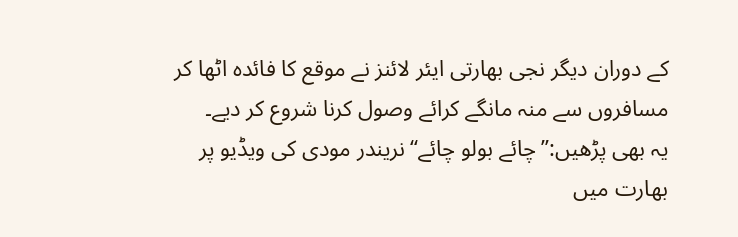کے دوران دیگر نجی بھارتی ایئر لائنز نے موقع کا فائدہ اٹھا کر مسافروں سے منہ مانگے کرائے وصول کرنا شروع کر دیے۔
یہ بھی پڑھیں:’’چائے بولو چائے‘‘نریندر مودی کی ویڈیو پر بھارت میں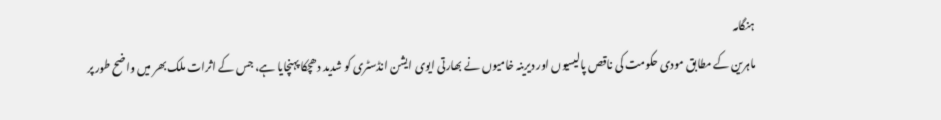ہنگامہ
ماہرین کے مطابق مودی حکومت کی ناقص پالیسیوں اور دیرینہ خامیوں نے بھارتی ایوی ایشن انڈسٹری کو شدید دھچکا پہنچایا ہے، جس کے اثرات ملک بھر میں واضح طور پر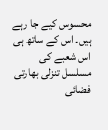محسوس کیے جا رہے ہیں۔ اس کے ساتھ ہی اس شعبے کی مسلسل تنزلی بھارتی فضائی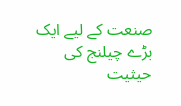صنعت کے لیے ایک بڑے چیلنج کی حیثیت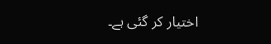اختیار کر گئی ہے۔